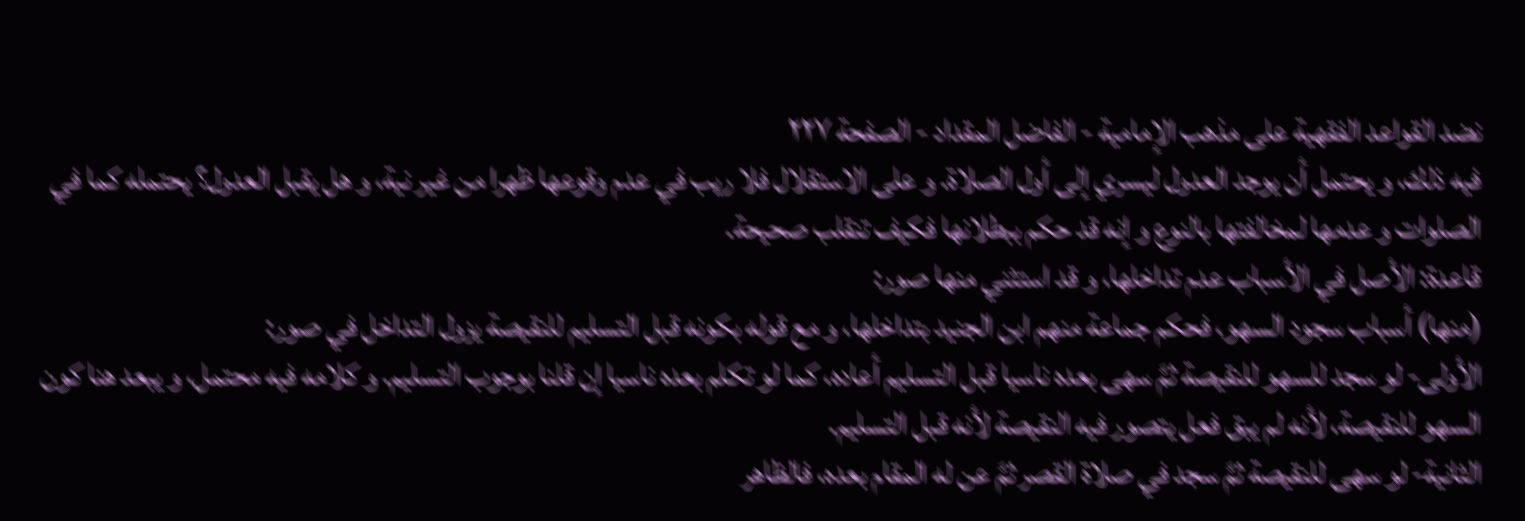نضد القواعد الفقهية على مذهب الإمامية - الفاضل المقداد - الصفحة ٢٢٧
فيه ذلك، و يحتمل أن يوجد العدول ليسري إلى أول الصلاة. و على الاستقلال فلا ريب في عدم وقوعها ظهرا من غير نية، و هل يقبل العدول؟ يحتمله كما في الصلوات و عدمها لمخالفتها بالنوع و إنه قد حكم ببطلانها فكيف تنقلب صحيحة.
قاعدة: الأصل في الأسباب عدم تداخلها، و قد استثني منها صور:
(منها) أسباب سجود السهو، فحكم جماعة منهم ابن الجنيد بتداخلها، و مع قوله بكونه قبل التسليم للنقيصة يزول التداخل في صور:
الأولى- لو سجد للسهو للنقيصة ثمَّ سهى بعده ناسيا قبل التسليم أعاده، كما لو تكلم بعده ناسيا إن قلنا بوجوب التسليم. و كلامه فيه محتمل، و يبعد هنا كون السهو للنقيصة، لأنه لم يبق فعل يتصور فيه النقيصة لأنه قبل التسليم.
الثانية- لو سهى للنقيصة ثمَّ سجد في صلاة القصر ثمَّ عن له المقام بعده، فالظاهر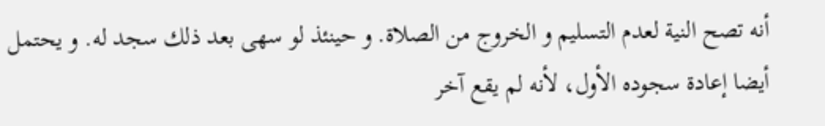أنه تصح النية لعدم التسليم و الخروج من الصلاة. و حينئذ لو سهى بعد ذلك سجد له. و يحتمل أيضا إعادة سجوده الأول، لأنه لم يقع آخر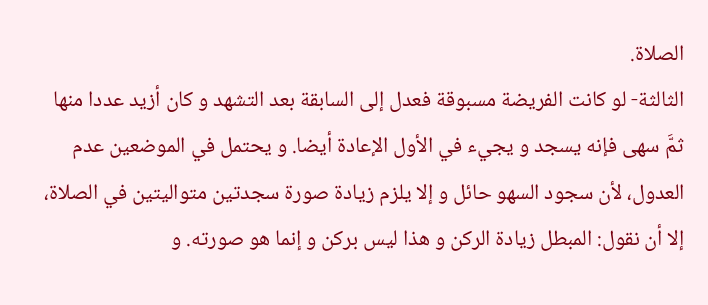الصلاة.
الثالثة- لو كانت الفريضة مسبوقة فعدل إلى السابقة بعد التشهد و كان أزيد عددا منها ثمَّ سهى فإنه يسجد و يجيء في الأول الإعادة أيضا. و يحتمل في الموضعين عدم العدول، لأن سجود السهو حائل و إلا يلزم زيادة صورة سجدتين متواليتين في الصلاة، إلا أن نقول: المبطل زيادة الركن و هذا ليس بركن و إنما هو صورته. و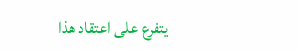يتفرع على اعتقاد هذا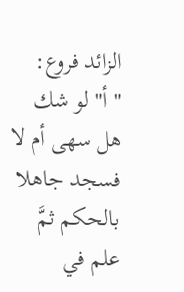الزائد فروع:
" أ" لو شك هل سهى أم لا فسجد جاهلا بالحكم ثمَّ علم في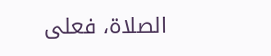الصلاة، فعلى